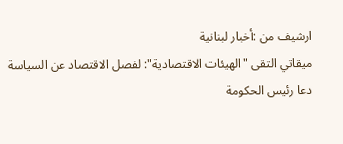ارشيف من :أخبار لبنانية
ميقاتي التقى "الهيئات الاقتصادية": لفصل الاقتصاد عن السياسة
دعا رئيس الحكومة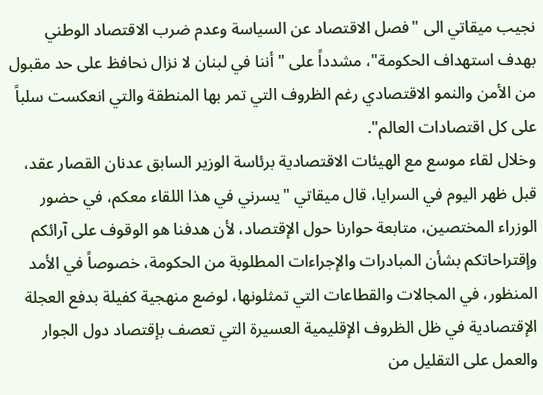نجيب ميقاتي الى "فصل الاقتصاد عن السياسة وعدم ضرب الاقتصاد الوطني بهدف استهداف الحكومة"، مشدداً على "أننا في لبنان لا نزال نحافظ على حد مقبول من الأمن والنمو الاقتصادي رغم الظروف التي تمر بها المنطقة والتي انعكست سلباً على كل اقتصادات العالم".
وخلال لقاء موسع مع الهيئات الاقتصادية برئاسة الوزير السابق عدنان القصار عقد، قبل ظهر اليوم في السرايا، قال ميقاتي "يسرني في هذا اللقاء معكم، في حضور الوزراء المختصين، متابعة حوارنا حول الإقتصاد، لأن هدفنا هو الوقوف على آرائكم وإقتراحاتكم بشأن المبادرات والإجراءات المطلوبة من الحكومة، خصوصاً في الأمد المنظور، في المجالات والقطاعات التي تمثلونها، لوضع منهجية كفيلة بدفع العجلة الإقتصادية في ظل الظروف الإقليمية العسيرة التي تعصف بإقتصاد دول الجوار والعمل على التقليل من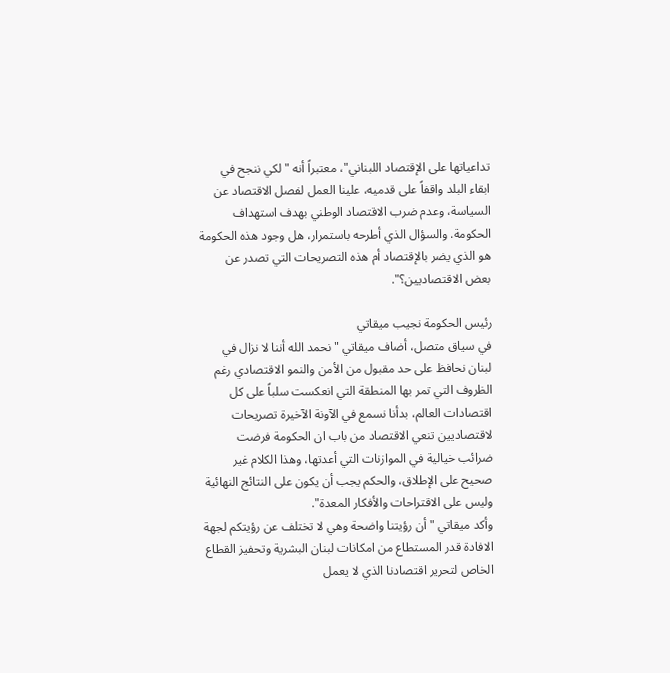تداعياتها على الإقتصاد اللبناني"، معتبراً أنه "لكي ننجح في ابقاء البلد واقفاً على قدميه، علينا العمل لفصل الاقتصاد عن السياسة، وعدم ضرب الاقتصاد الوطني بهدف استهداف الحكومة. والسؤال الذي أطرحه باستمرار، هل وجود هذه الحكومة هو الذي يضر بالإقتصاد أم هذه التصريحات التي تصدر عن بعض الاقتصاديين؟".

رئيس الحكومة نجيب ميقاتي
في سياق متصل، أضاف ميقاتي "نحمد الله أننا لا نزال في لبنان نحافظ على حد مقبول من الأمن والنمو الاقتصادي رغم الظروف التي تمر بها المنطقة التي انعكست سلباً على كل اقتصادات العالم، بدأنا نسمع في الآونة الآخيرة تصريحات لاقتصاديين تنعي الاقتصاد من باب ان الحكومة فرضت ضرائب خيالية في الموازنات التي أعدتها، وهذا الكلام غير صحيح على الإطلاق، والحكم يجب أن يكون على النتائج النهائية وليس على الاقتراحات والأفكار المعدة".
وأكد ميقاتي "أن رؤيتنا واضحة وهي لا تختلف عن رؤيتكم لجهة الافادة قدر المستطاع من امكانات لبنان البشرية وتحفيز القطاع الخاص لتحرير اقتصادنا الذي لا يعمل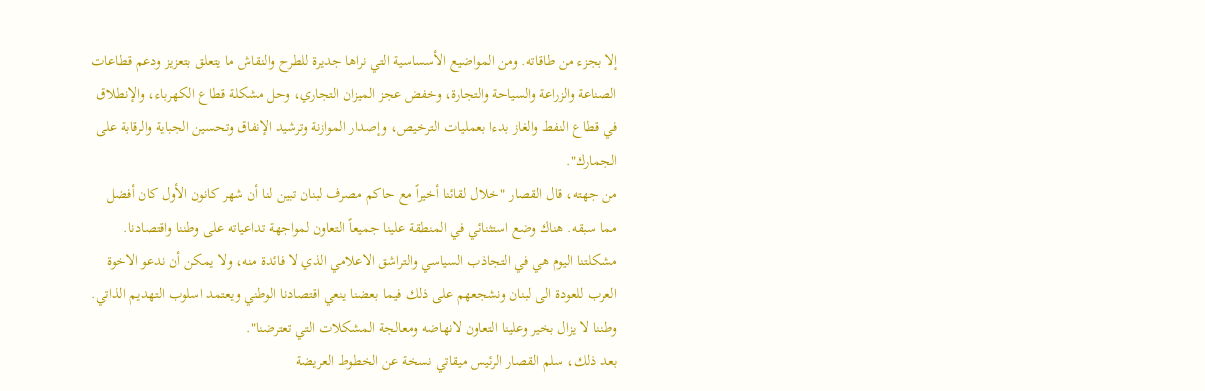إلا بجزء من طاقاته. ومن المواضيع الأسساسية التي نراها جديرة للطرح والنقاش ما يتعلق بتعزيز ودعم قطاعات الصناعة والزراعة والسياحة والتجارة، وخفض عجز الميزان التجاري، وحل مشكلة قطاع الكهرباء، والإنطلاق في قطاع النفط والغاز بدءا بعمليات الترخيص، وإصدار الموازنة وترشيد الإنفاق وتحسين الجباية والرقابة على الجمارك".
من جهته، قال القصار "خلال لقائنا أخيراً مع حاكم مصرف لبنان تبين لنا أن شهر كانون الأول كان أفضل مما سبقه. هناك وضع استثنائي في المنطقة علينا جميعاً التعاون لمواجهة تداعياته على وطننا واقتصادنا. مشكلتنا اليوم هي في التجاذب السياسي والتراشق الاعلامي الذي لا فائدة منه، ولا يمكن أن ندعو الاخوة العرب للعودة الى لبنان ونشجعهم على ذلك فيما بعضنا ينعي اقتصادنا الوطني ويعتمد اسلوب التهديم الذاتي. وطننا لا يزال بخير وعلينا التعاون لانهاضه ومعالجة المشكلات التي تعترضنا".
بعد ذلك، سلم القصار الرئيس ميقاتي نسخة عن الخطوط العريضة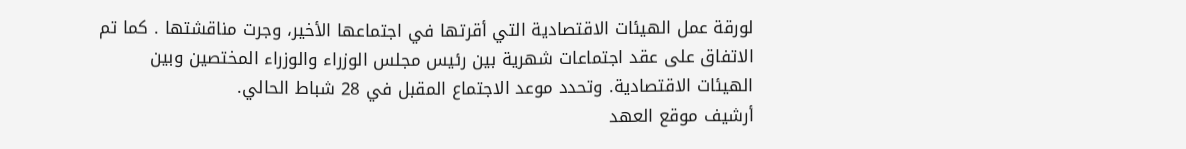لورقة عمل الهيئات الاقتصادية التي أقرتها في اجتماعها الأخير، وجرت مناقشتها . كما تم الاتفاق على عقد اجتماعات شهرية بين رئيس مجلس الوزراء والوزراء المختصين وبين الهيئات الاقتصادية. وتحدد موعد الاجتماع المقبل في 28 شباط الحالي.
أرشيف موقع العهد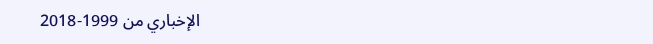الإخباري من 1999-2018